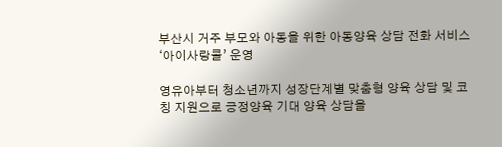부산시 거주 부모와 아동을 위한 아동양육 상담 전화 서비스 ‘아이사랑콜’ 운영

영유아부터 청소년까지 성장단계별 맞춤형 양육 상담 및 코칭 지원으로 긍정양육 기대 양육 상담을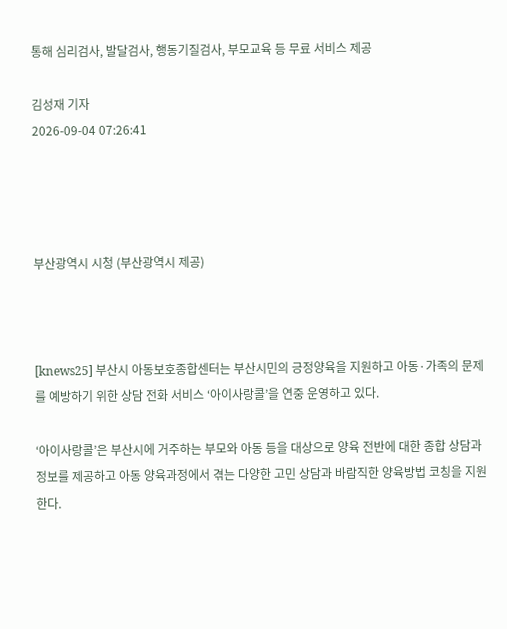통해 심리검사, 발달검사, 행동기질검사, 부모교육 등 무료 서비스 제공

김성재 기자
2026-09-04 07:26:41




부산광역시 시청 (부산광역시 제공)



[knews25] 부산시 아동보호종합센터는 부산시민의 긍정양육을 지원하고 아동·가족의 문제를 예방하기 위한 상담 전화 서비스 ‘아이사랑콜’을 연중 운영하고 있다.

‘아이사랑콜’은 부산시에 거주하는 부모와 아동 등을 대상으로 양육 전반에 대한 종합 상담과 정보를 제공하고 아동 양육과정에서 겪는 다양한 고민 상담과 바람직한 양육방법 코칭을 지원한다.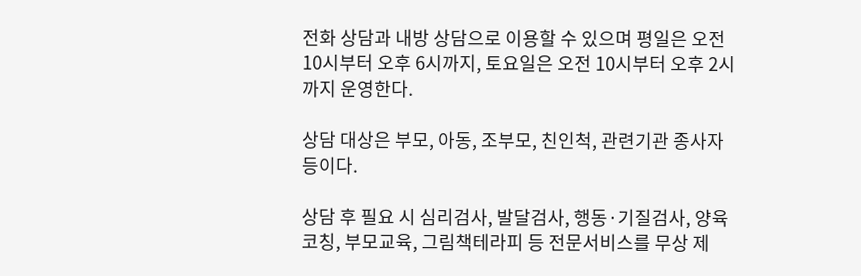전화 상담과 내방 상담으로 이용할 수 있으며 평일은 오전 10시부터 오후 6시까지, 토요일은 오전 10시부터 오후 2시까지 운영한다.

상담 대상은 부모, 아동, 조부모, 친인척, 관련기관 종사자 등이다.

상담 후 필요 시 심리검사, 발달검사, 행동·기질검사, 양육코칭, 부모교육, 그림책테라피 등 전문서비스를 무상 제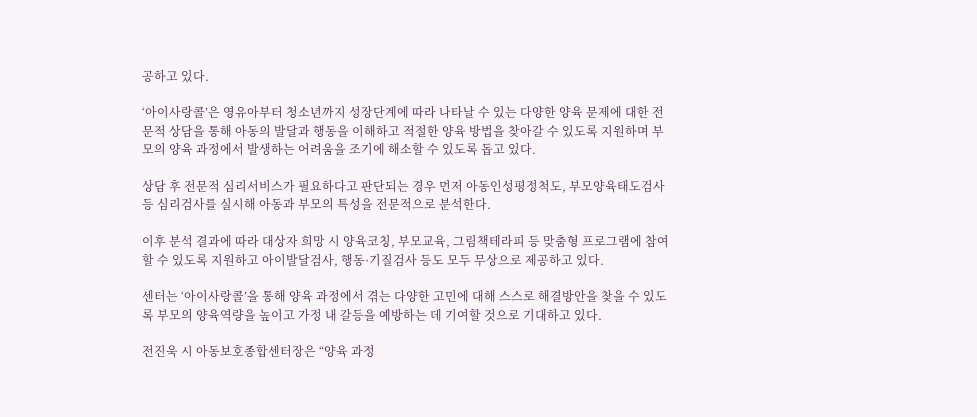공하고 있다.

‘아이사랑콜’은 영유아부터 청소년까지 성장단계에 따라 나타날 수 있는 다양한 양육 문제에 대한 전문적 상담을 통해 아동의 발달과 행동을 이해하고 적절한 양육 방법을 찾아갈 수 있도록 지원하며 부모의 양육 과정에서 발생하는 어려움을 조기에 해소할 수 있도록 돕고 있다.

상담 후 전문적 심리서비스가 필요하다고 판단되는 경우 먼저 아동인성평정척도, 부모양육태도검사 등 심리검사를 실시해 아동과 부모의 특성을 전문적으로 분석한다.

이후 분석 결과에 따라 대상자 희망 시 양육코칭, 부모교육, 그림책테라피 등 맞춤형 프로그램에 참여할 수 있도록 지원하고 아이발달검사, 행동·기질검사 등도 모두 무상으로 제공하고 있다.

센터는 ‘아이사랑콜’을 통해 양육 과정에서 겪는 다양한 고민에 대해 스스로 해결방안을 찾을 수 있도록 부모의 양육역량을 높이고 가정 내 갈등을 예방하는 데 기여할 것으로 기대하고 있다.

전진욱 시 아동보호종합센터장은 “양육 과정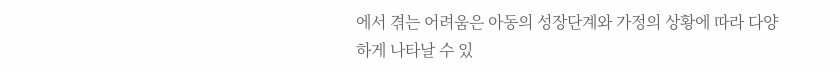에서 겪는 어려움은 아동의 성장단계와 가정의 상황에 따라 다양하게 나타날 수 있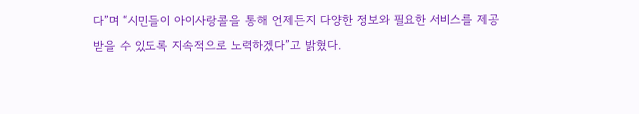다”며 “시민들이 아이사랑콜을 통해 언제든지 다양한 정보와 필요한 서비스를 제공받을 수 있도록 지속적으로 노력하겠다”고 밝혔다.